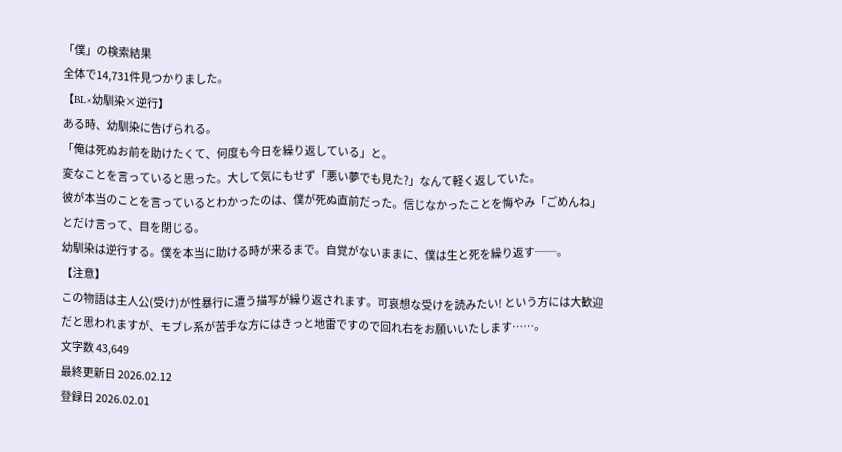「僕」の検索結果
全体で14,731件見つかりました。
【BL×幼馴染×逆行】
ある時、幼馴染に告げられる。
「俺は死ぬお前を助けたくて、何度も今日を繰り返している」と。
変なことを言っていると思った。大して気にもせず「悪い夢でも見た?」なんて軽く返していた。
彼が本当のことを言っているとわかったのは、僕が死ぬ直前だった。信じなかったことを悔やみ「ごめんね」とだけ言って、目を閉じる。
幼馴染は逆行する。僕を本当に助ける時が来るまで。自覚がないままに、僕は生と死を繰り返す──。
【注意】
この物語は主人公(受け)が性暴行に遭う描写が繰り返されます。可哀想な受けを読みたい! という方には大歓迎だと思われますが、モブレ系が苦手な方にはきっと地雷ですので回れ右をお願いいたします……。
文字数 43,649
最終更新日 2026.02.12
登録日 2026.02.01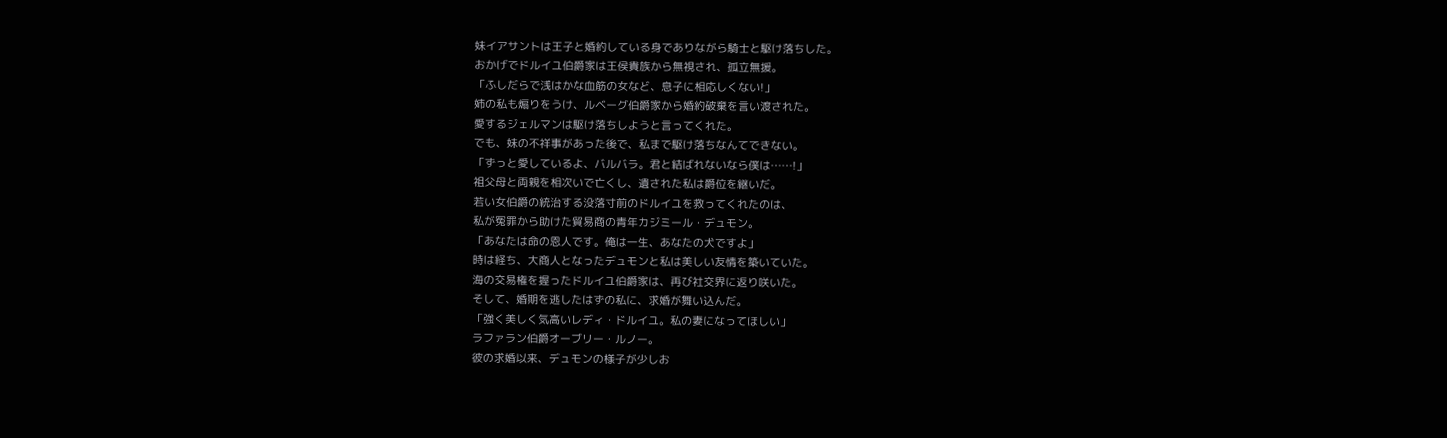妹イアサントは王子と婚約している身でありながら騎士と駆け落ちした。
おかげでドルイユ伯爵家は王侯貴族から無視され、孤立無援。
「ふしだらで浅はかな血筋の女など、息子に相応しくない!」
姉の私も煽りをうけ、ルベーグ伯爵家から婚約破棄を言い渡された。
愛するジェルマンは駆け落ちしようと言ってくれた。
でも、妹の不祥事があった後で、私まで駆け落ちなんてできない。
「ずっと愛しているよ、バルバラ。君と結ばれないなら僕は……!」
祖父母と両親を相次いで亡くし、遺された私は爵位を継いだ。
若い女伯爵の統治する没落寸前のドルイユを救ってくれたのは、
私が冤罪から助けた貿易商の青年カジミール・デュモン。
「あなたは命の恩人です。俺は一生、あなたの犬ですよ」
時は経ち、大商人となったデュモンと私は美しい友情を築いていた。
海の交易権を握ったドルイユ伯爵家は、再び社交界に返り咲いた。
そして、婚期を逃したはずの私に、求婚が舞い込んだ。
「強く美しく気高いレディ・ドルイユ。私の妻になってほしい」
ラファラン伯爵オーブリー・ルノー。
彼の求婚以来、デュモンの様子が少しお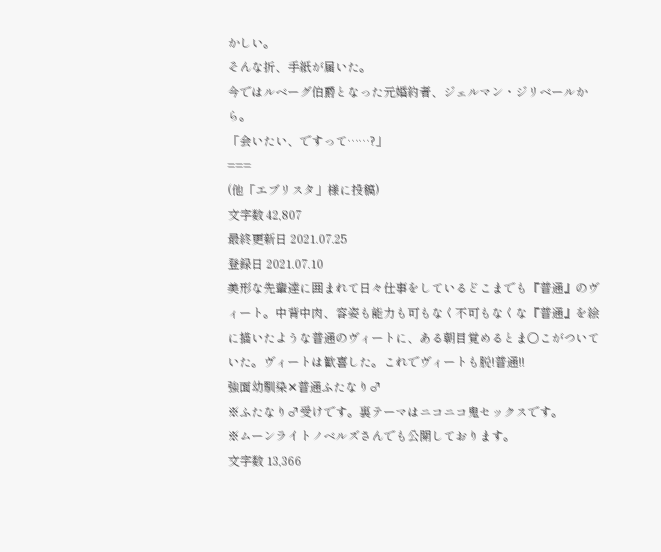かしい。
そんな折、手紙が届いた。
今ではルベーグ伯爵となった元婚約者、ジェルマン・ジリベールから。
「会いたい、ですって……?」
===
(他「エブリスタ」様に投稿)
文字数 42,807
最終更新日 2021.07.25
登録日 2021.07.10
美形な先輩達に囲まれて日々仕事をしているどこまでも『普通』のヴィート。中背中肉、容姿も能力も可もなく不可もなくな『普通』を絵に描いたような普通のヴィートに、ある朝目覚めるとま○こがついていた。ヴィートは歓喜した。これでヴィートも脱!普通!!
強面幼馴染✕普通ふたなり♂
※ふたなり♂受けです。裏テーマはニコニコ鬼セックスです。
※ムーンライトノベルズさんでも公開しております。
文字数 13,366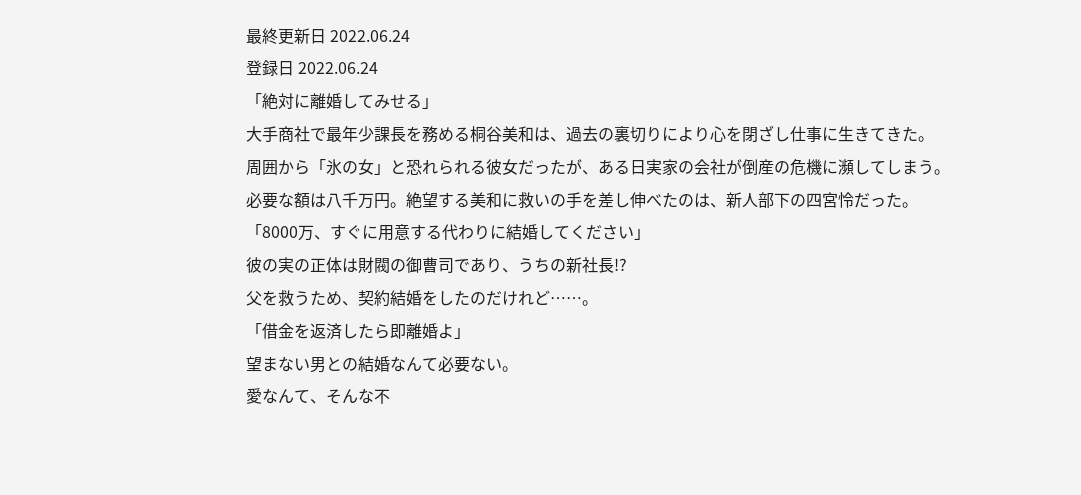最終更新日 2022.06.24
登録日 2022.06.24
「絶対に離婚してみせる」
大手商社で最年少課長を務める桐谷美和は、過去の裏切りにより心を閉ざし仕事に生きてきた。
周囲から「氷の女」と恐れられる彼女だったが、ある日実家の会社が倒産の危機に瀕してしまう。
必要な額は八千万円。絶望する美和に救いの手を差し伸べたのは、新人部下の四宮怜だった。
「8000万、すぐに用意する代わりに結婚してください」
彼の実の正体は財閥の御曹司であり、うちの新社長!?
父を救うため、契約結婚をしたのだけれど……。
「借金を返済したら即離婚よ」
望まない男との結婚なんて必要ない。
愛なんて、そんな不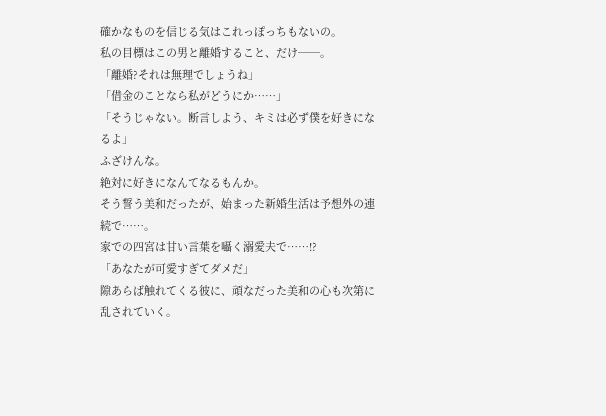確かなものを信じる気はこれっぽっちもないの。
私の目標はこの男と離婚すること、だけ──。
「離婚?それは無理でしょうね」
「借金のことなら私がどうにか……」
「そうじゃない。断言しよう、キミは必ず僕を好きになるよ」
ふざけんな。
絶対に好きになんてなるもんか。
そう誓う美和だったが、始まった新婚生活は予想外の連続で……。
家での四宮は甘い言葉を囁く溺愛夫で……!?
「あなたが可愛すぎてダメだ」
隙あらば触れてくる彼に、頑なだった美和の心も次第に乱されていく。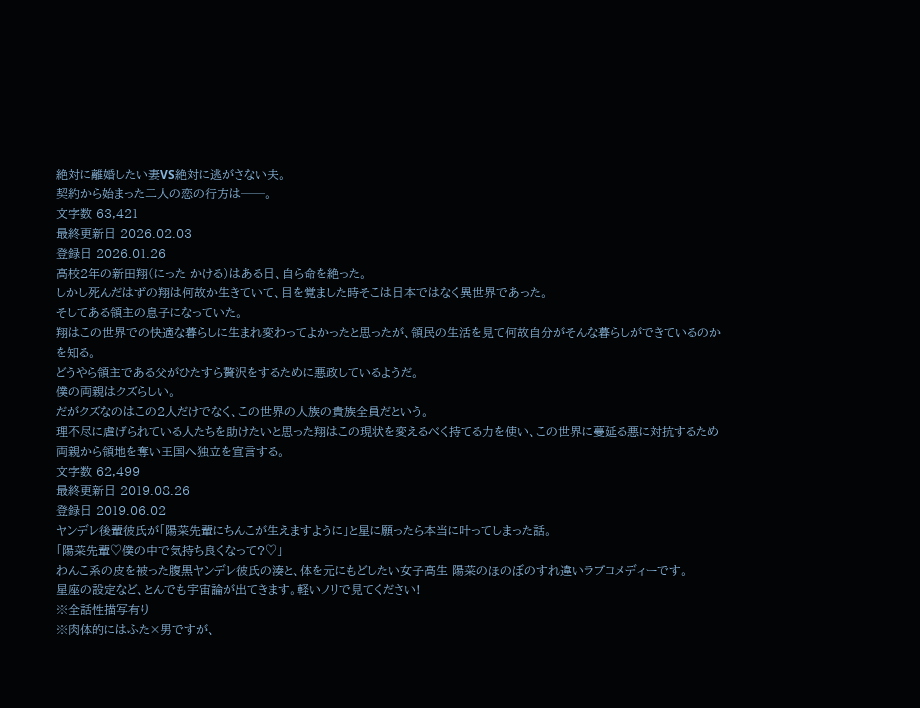絶対に離婚したい妻VS絶対に逃がさない夫。
契約から始まった二人の恋の行方は──。
文字数 63,421
最終更新日 2026.02.03
登録日 2026.01.26
高校2年の新田翔(にった かける)はある日、自ら命を絶った。
しかし死んだはずの翔は何故か生きていて、目を覚ました時そこは日本ではなく異世界であった。
そしてある領主の息子になっていた。
翔はこの世界での快適な暮らしに生まれ変わってよかったと思ったが、領民の生活を見て何故自分がそんな暮らしができているのかを知る。
どうやら領主である父がひたすら贅沢をするために悪政しているようだ。
僕の両親はクズらしい。
だがクズなのはこの2人だけでなく、この世界の人族の貴族全員だという。
理不尽に虐げられている人たちを助けたいと思った翔はこの現状を変えるべく持てる力を使い、この世界に蔓延る悪に対抗するため両親から領地を奪い王国へ独立を宣言する。
文字数 62,499
最終更新日 2019.08.26
登録日 2019.06.02
ヤンデレ後輩彼氏が「陽菜先輩にちんこが生えますように」と星に願ったら本当に叶ってしまった話。
「陽菜先輩♡僕の中で気持ち良くなって?♡」
わんこ系の皮を被った腹黒ヤンデレ彼氏の湊と、体を元にもどしたい女子高生 陽菜のほのぼのすれ違いラブコメディーです。
星座の設定など、とんでも宇宙論が出てきます。軽いノリで見てください!
※全話性描写有り
※肉体的にはふた×男ですが、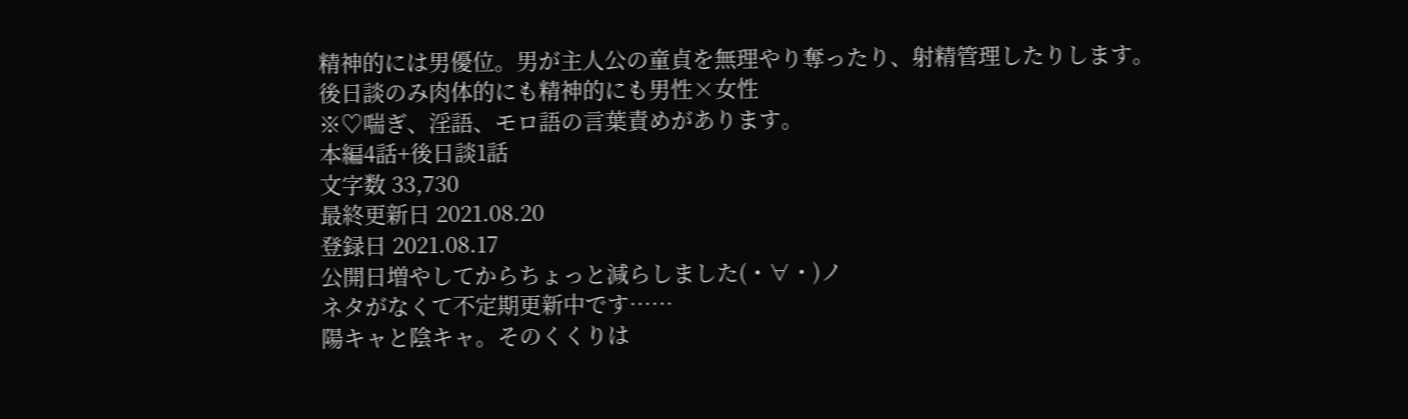精神的には男優位。男が主人公の童貞を無理やり奪ったり、射精管理したりします。
後日談のみ肉体的にも精神的にも男性×女性
※♡喘ぎ、淫語、モロ語の言葉責めがあります。
本編4話+後日談1話
文字数 33,730
最終更新日 2021.08.20
登録日 2021.08.17
公開日増やしてからちょっと減らしました(・∀・)ノ
ネタがなくて不定期更新中です……
陽キャと陰キャ。そのくくりは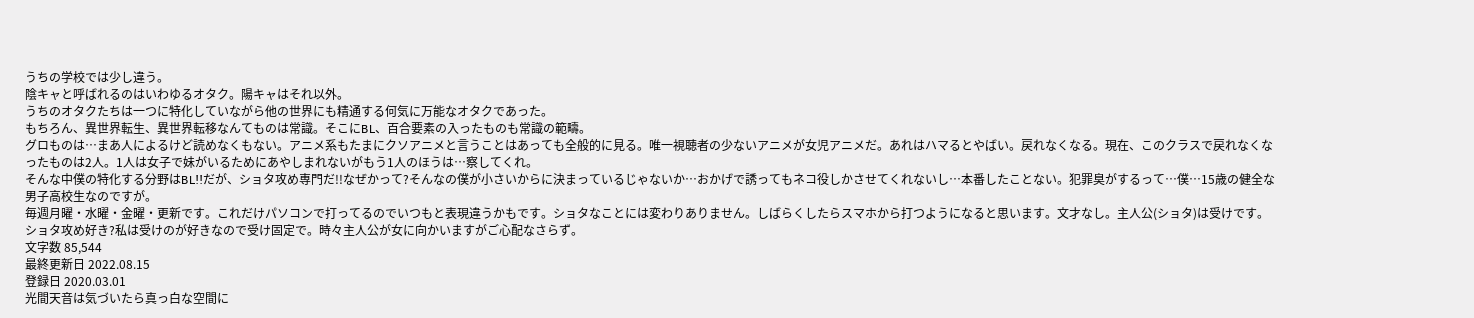うちの学校では少し違う。
陰キャと呼ばれるのはいわゆるオタク。陽キャはそれ以外。
うちのオタクたちは一つに特化していながら他の世界にも精通する何気に万能なオタクであった。
もちろん、異世界転生、異世界転移なんてものは常識。そこにBL、百合要素の入ったものも常識の範疇。
グロものは…まあ人によるけど読めなくもない。アニメ系もたまにクソアニメと言うことはあっても全般的に見る。唯一視聴者の少ないアニメが女児アニメだ。あれはハマるとやばい。戻れなくなる。現在、このクラスで戻れなくなったものは2人。1人は女子で妹がいるためにあやしまれないがもう1人のほうは…察してくれ。
そんな中僕の特化する分野はBL!!だが、ショタ攻め専門だ!!なぜかって?そんなの僕が小さいからに決まっているじゃないか…おかげで誘ってもネコ役しかさせてくれないし…本番したことない。犯罪臭がするって…僕…15歳の健全な男子高校生なのですが。
毎週月曜・水曜・金曜・更新です。これだけパソコンで打ってるのでいつもと表現違うかもです。ショタなことには変わりありません。しばらくしたらスマホから打つようになると思います。文才なし。主人公(ショタ)は受けです。ショタ攻め好き?私は受けのが好きなので受け固定で。時々主人公が女に向かいますがご心配なさらず。
文字数 85,544
最終更新日 2022.08.15
登録日 2020.03.01
光間天音は気づいたら真っ白な空間に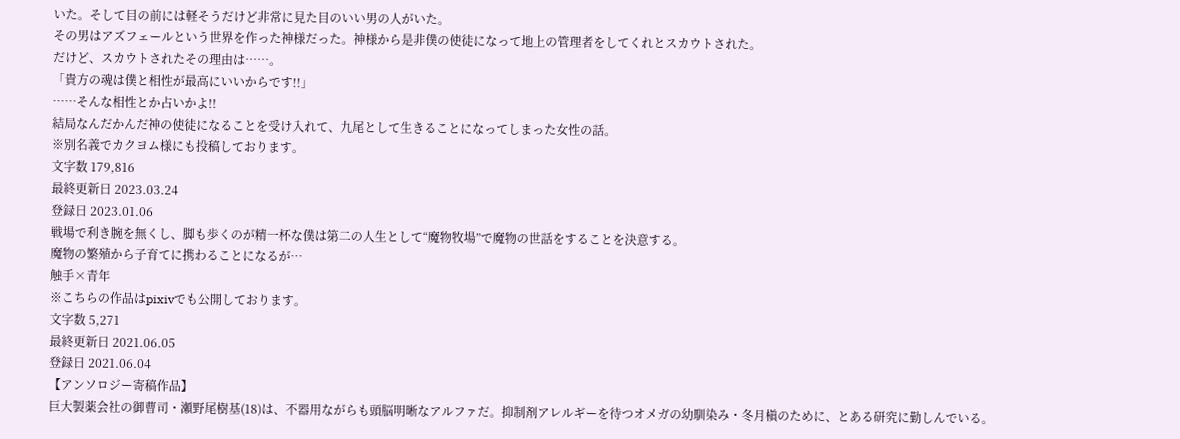いた。そして目の前には軽そうだけど非常に見た目のいい男の人がいた。
その男はアズフェールという世界を作った神様だった。神様から是非僕の使徒になって地上の管理者をしてくれとスカウトされた。
だけど、スカウトされたその理由は……。
「貴方の魂は僕と相性が最高にいいからです!!」
……そんな相性とか占いかよ!!
結局なんだかんだ神の使徒になることを受け入れて、九尾として生きることになってしまった女性の話。
※別名義でカクヨム様にも投稿しております。
文字数 179,816
最終更新日 2023.03.24
登録日 2023.01.06
戦場で利き腕を無くし、脚も歩くのが精一杯な僕は第二の人生として“魔物牧場”で魔物の世話をすることを決意する。
魔物の繁殖から子育てに携わることになるが…
触手×青年
※こちらの作品はpixivでも公開しております。
文字数 5,271
最終更新日 2021.06.05
登録日 2021.06.04
【アンソロジー寄稿作品】
巨大製薬会社の御曹司・瀬野尾樹基(18)は、不器用ながらも頭脳明晰なアルファだ。抑制剤アレルギーを待つオメガの幼馴染み・冬月槇のために、とある研究に勤しんでいる。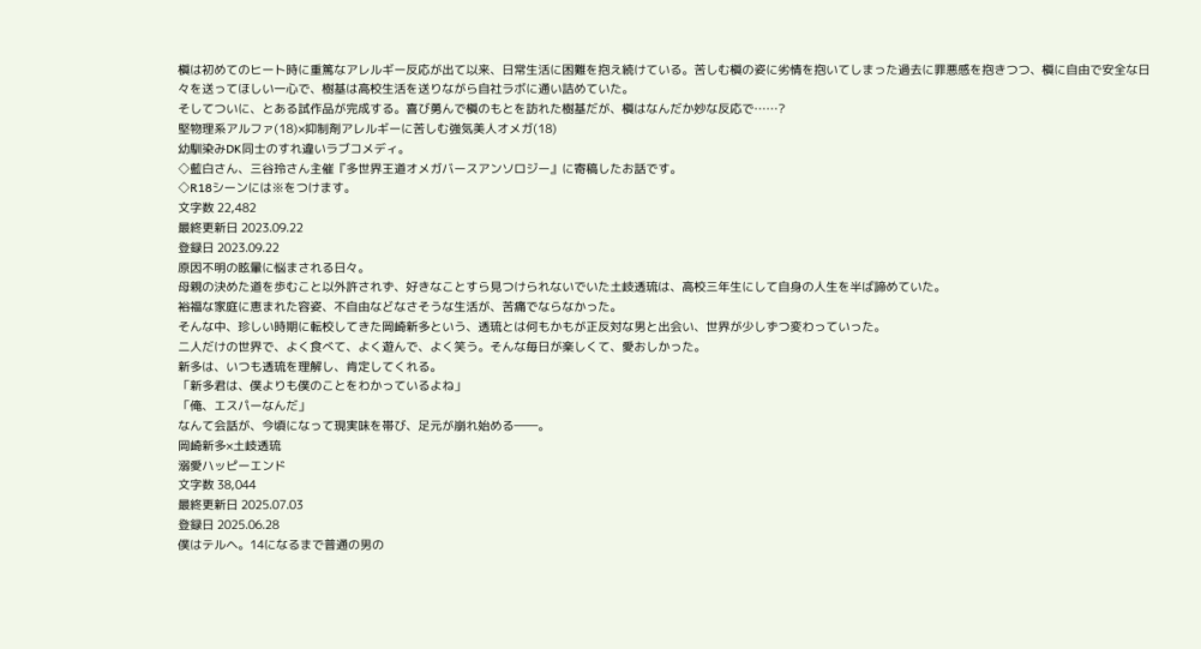槇は初めてのヒート時に重篤なアレルギー反応が出て以来、日常生活に困難を抱え続けている。苦しむ槇の姿に劣情を抱いてしまった過去に罪悪感を抱きつつ、槇に自由で安全な日々を送ってほしい一心で、樹基は高校生活を送りながら自社ラボに通い詰めていた。
そしてついに、とある試作品が完成する。喜び勇んで槇のもとを訪れた樹基だが、槇はなんだか妙な反応で……?
堅物理系アルファ(18)×抑制剤アレルギーに苦しむ強気美人オメガ(18)
幼馴染みDK同士のすれ違いラブコメディ。
◇藍白さん、三谷玲さん主催『多世界王道オメガバースアンソロジー』に寄稿したお話です。
◇R18シーンには※をつけます。
文字数 22,482
最終更新日 2023.09.22
登録日 2023.09.22
原因不明の眩暈に悩まされる日々。
母親の決めた道を歩むこと以外許されず、好きなことすら見つけられないでいた土岐透琉は、高校三年生にして自身の人生を半ば諦めていた。
裕福な家庭に恵まれた容姿、不自由などなさそうな生活が、苦痛でならなかった。
そんな中、珍しい時期に転校してきた岡崎新多という、透琉とは何もかもが正反対な男と出会い、世界が少しずつ変わっていった。
二人だけの世界で、よく食べて、よく遊んで、よく笑う。そんな毎日が楽しくて、愛おしかった。
新多は、いつも透琉を理解し、肯定してくれる。
「新多君は、僕よりも僕のことをわかっているよね」
「俺、エスパーなんだ」
なんて会話が、今頃になって現実味を帯び、足元が崩れ始める――。
岡崎新多×土岐透琉
溺愛ハッピーエンド
文字数 38,044
最終更新日 2025.07.03
登録日 2025.06.28
僕はテルヘ。14になるまで普通の男の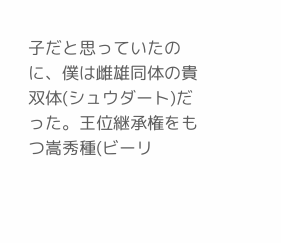子だと思っていたのに、僕は雌雄同体の貴双体(シュウダート)だった。王位継承権をもつ嵩秀種(ビーリ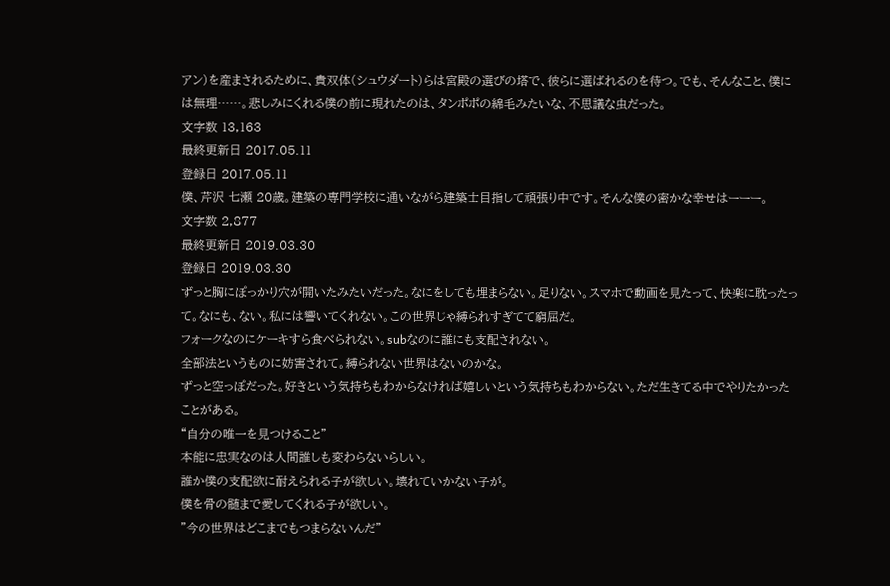アン)を産まされるために、貴双体(シュウダート)らは宮殿の選びの塔で、彼らに選ばれるのを待つ。でも、そんなこと、僕には無理……。悲しみにくれる僕の前に現れたのは、タンポポの綿毛みたいな、不思議な虫だった。
文字数 13,163
最終更新日 2017.05.11
登録日 2017.05.11
僕、芹沢 七瀬 20歳。建築の専門学校に通いながら建築士目指して頑張り中です。そんな僕の密かな幸せはーーー。
文字数 2,877
最終更新日 2019.03.30
登録日 2019.03.30
ずっと胸にぽっかり穴が開いたみたいだった。なにをしても埋まらない。足りない。スマホで動画を見たって、快楽に耽ったって。なにも、ない。私には響いてくれない。この世界じゃ縛られすぎてて窮屈だ。
フォークなのにケーキすら食べられない。subなのに誰にも支配されない。
全部法というものに妨害されて。縛られない世界はないのかな。
ずっと空っぽだった。好きという気持ちもわからなければ嬉しいという気持ちもわからない。ただ生きてる中でやりたかったことがある。
“自分の唯一を見つけること”
本能に忠実なのは人間誰しも変わらないらしい。
誰か僕の支配欲に耐えられる子が欲しい。壊れていかない子が。
僕を骨の髄まで愛してくれる子が欲しい。
"今の世界はどこまでもつまらないんだ"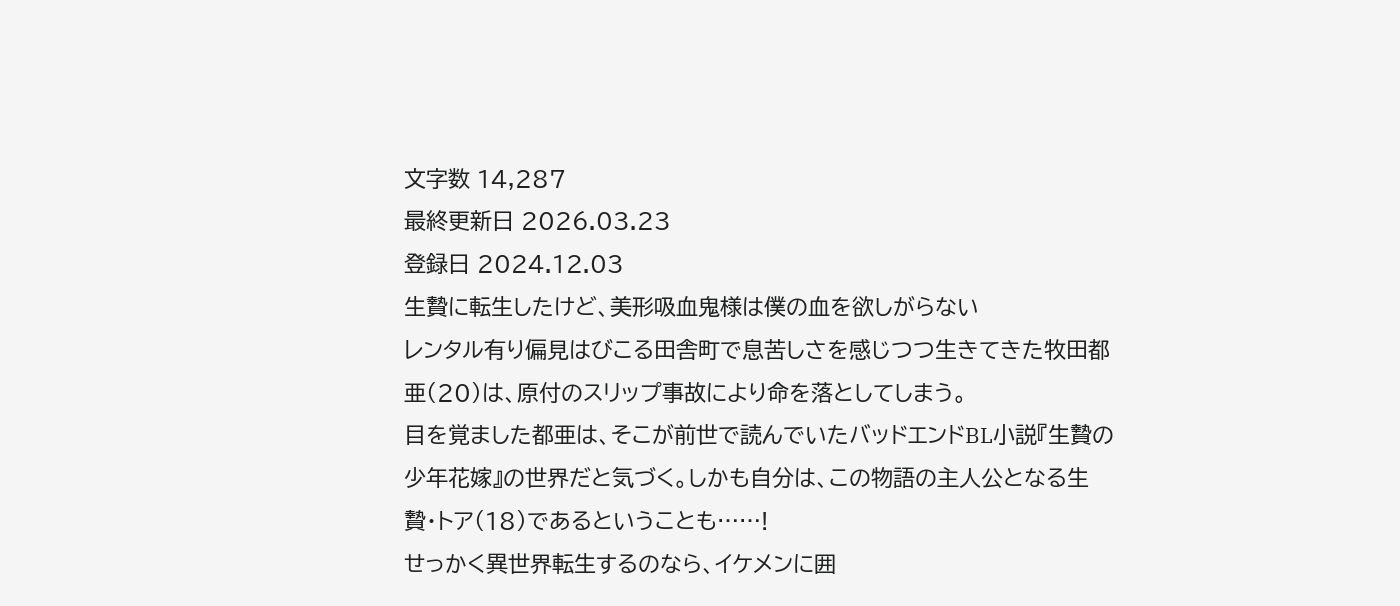文字数 14,287
最終更新日 2026.03.23
登録日 2024.12.03
生贄に転生したけど、美形吸血鬼様は僕の血を欲しがらない
レンタル有り偏見はびこる田舎町で息苦しさを感じつつ生きてきた牧田都亜(20)は、原付のスリップ事故により命を落としてしまう。
目を覚ました都亜は、そこが前世で読んでいたバッドエンドBL小説『生贄の少年花嫁』の世界だと気づく。しかも自分は、この物語の主人公となる生贄・トア(18)であるということも……!
せっかく異世界転生するのなら、イケメンに囲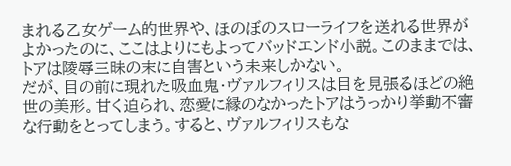まれる乙女ゲーム的世界や、ほのぼのスローライフを送れる世界がよかったのに、ここはよりにもよってバッドエンド小説。このままでは、トアは陵辱三昧の末に自害という未来しかない。
だが、目の前に現れた吸血鬼・ヴァルフィリスは目を見張るほどの絶世の美形。甘く迫られ、恋愛に縁のなかったトアはうっかり挙動不審な行動をとってしまう。すると、ヴァルフィリスもな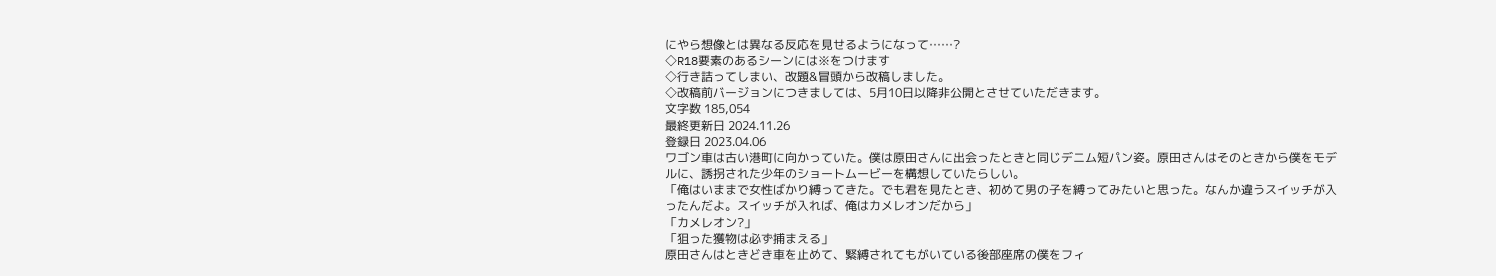にやら想像とは異なる反応を見せるようになって……?
◇R18要素のあるシーンには※をつけます
◇行き詰ってしまい、改題&冒頭から改稿しました。
◇改稿前バージョンにつきましては、5月10日以降非公開とさせていただきます。
文字数 185,054
最終更新日 2024.11.26
登録日 2023.04.06
ワゴン車は古い港町に向かっていた。僕は原田さんに出会ったときと同じデニム短パン姿。原田さんはそのときから僕をモデルに、誘拐された少年のショートムービーを構想していたらしい。
「俺はいままで女性ばかり縛ってきた。でも君を見たとき、初めて男の子を縛ってみたいと思った。なんか違うスイッチが入ったんだよ。スイッチが入れば、俺はカメレオンだから」
「カメレオン?」
「狙った獲物は必ず捕まえる」
原田さんはときどき車を止めて、緊縛されてもがいている後部座席の僕をフィ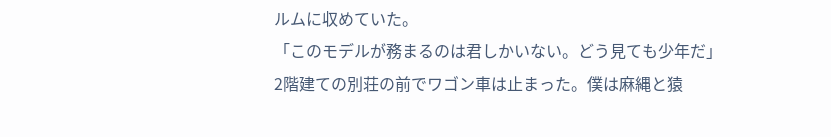ルムに収めていた。
「このモデルが務まるのは君しかいない。どう見ても少年だ」
2階建ての別荘の前でワゴン車は止まった。僕は麻縄と猿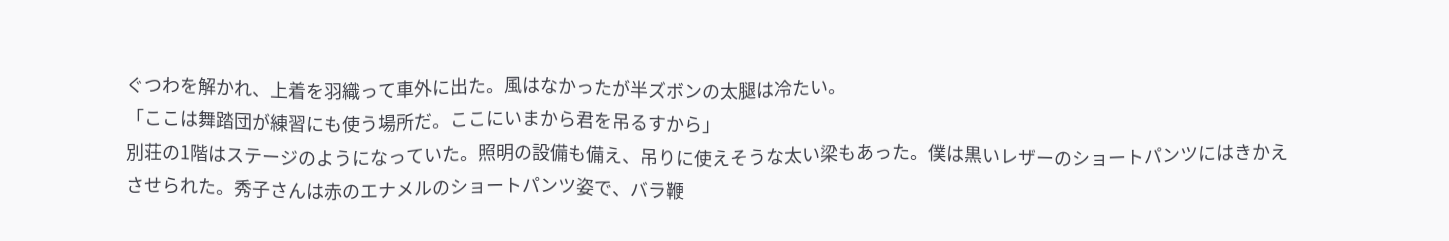ぐつわを解かれ、上着を羽織って車外に出た。風はなかったが半ズボンの太腿は冷たい。
「ここは舞踏団が練習にも使う場所だ。ここにいまから君を吊るすから」
別荘の1階はステージのようになっていた。照明の設備も備え、吊りに使えそうな太い梁もあった。僕は黒いレザーのショートパンツにはきかえさせられた。秀子さんは赤のエナメルのショートパンツ姿で、バラ鞭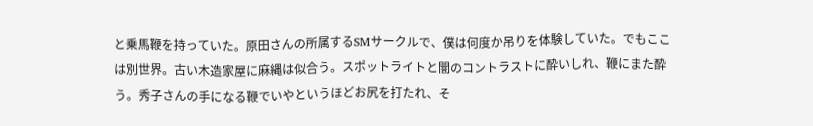と乗馬鞭を持っていた。原田さんの所属するSMサークルで、僕は何度か吊りを体験していた。でもここは別世界。古い木造家屋に麻縄は似合う。スポットライトと闇のコントラストに酔いしれ、鞭にまた酔う。秀子さんの手になる鞭でいやというほどお尻を打たれ、そ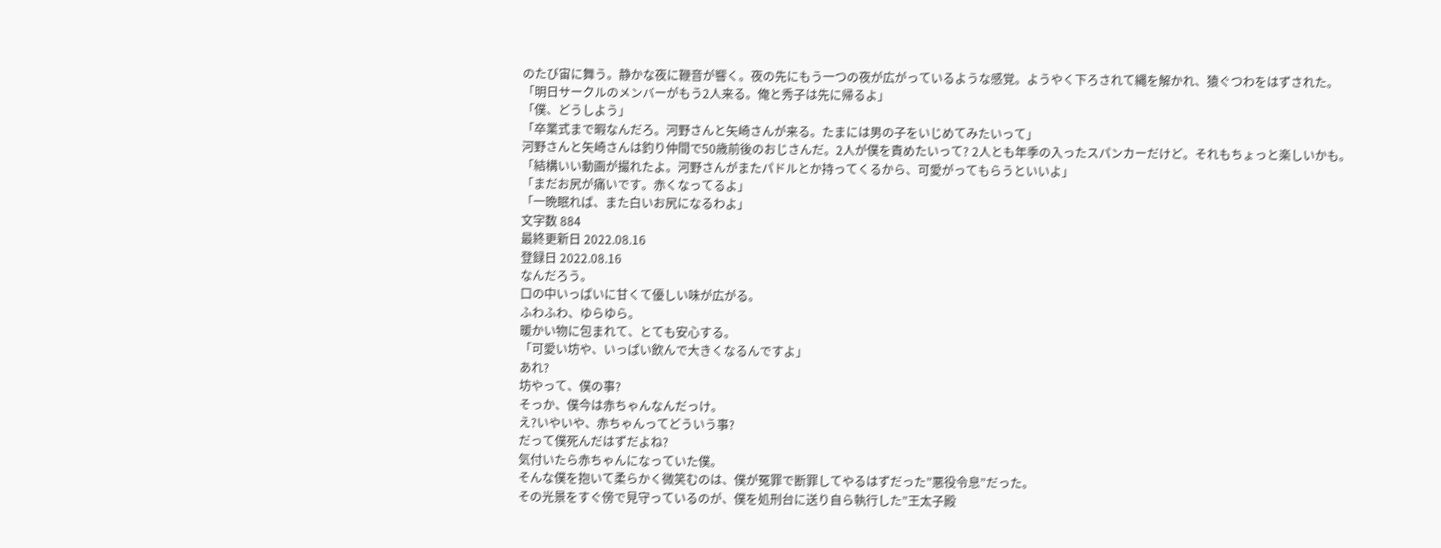のたび宙に舞う。静かな夜に鞭音が響く。夜の先にもう一つの夜が広がっているような感覚。ようやく下ろされて縄を解かれ、猿ぐつわをはずされた。
「明日サークルのメンバーがもう2人来る。俺と秀子は先に帰るよ」
「僕、どうしよう」
「卒業式まで暇なんだろ。河野さんと矢崎さんが来る。たまには男の子をいじめてみたいって」
河野さんと矢崎さんは釣り仲間で50歳前後のおじさんだ。2人が僕を責めたいって? 2人とも年季の入ったスパンカーだけど。それもちょっと楽しいかも。
「結構いい動画が撮れたよ。河野さんがまたパドルとか持ってくるから、可愛がってもらうといいよ」
「まだお尻が痛いです。赤くなってるよ」
「一晩眠れば、また白いお尻になるわよ」
文字数 884
最終更新日 2022.08.16
登録日 2022.08.16
なんだろう。
口の中いっぱいに甘くて優しい味が広がる。
ふわふわ、ゆらゆら。
暖かい物に包まれて、とても安心する。
「可愛い坊や、いっぱい飲んで大きくなるんですよ」
あれ?
坊やって、僕の事?
そっか、僕今は赤ちゃんなんだっけ。
え?いやいや、赤ちゃんってどういう事?
だって僕死んだはずだよね?
気付いたら赤ちゃんになっていた僕。
そんな僕を抱いて柔らかく微笑むのは、僕が冤罪で断罪してやるはずだった”悪役令息”だった。
その光景をすぐ傍で見守っているのが、僕を処刑台に送り自ら執行した”王太子殿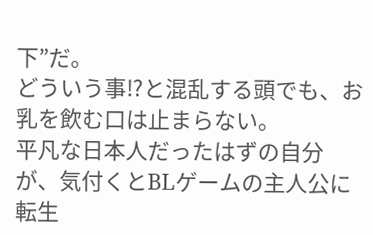下”だ。
どういう事⁉と混乱する頭でも、お乳を飲む口は止まらない。
平凡な日本人だったはずの自分が、気付くとBLゲームの主人公に転生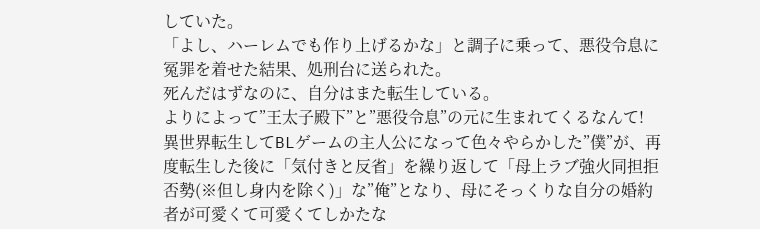していた。
「よし、ハーレムでも作り上げるかな」と調子に乗って、悪役令息に冤罪を着せた結果、処刑台に送られた。
死んだはずなのに、自分はまた転生している。
よりによって”王太子殿下”と”悪役令息”の元に生まれてくるなんて!
異世界転生してBLゲームの主人公になって色々やらかした”僕”が、再度転生した後に「気付きと反省」を繰り返して「母上ラブ強火同担拒否勢(※但し身内を除く)」な”俺”となり、母にそっくりな自分の婚約者が可愛くて可愛くてしかたな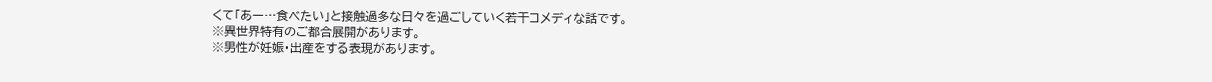くて「あー…食べたい」と接触過多な日々を過ごしていく若干コメディな話です。
※異世界特有のご都合展開があります。
※男性が妊娠・出産をする表現があります。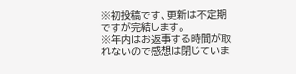※初投稿です、更新は不定期ですが完結します。
※年内はお返事する時間が取れないので感想は閉じていま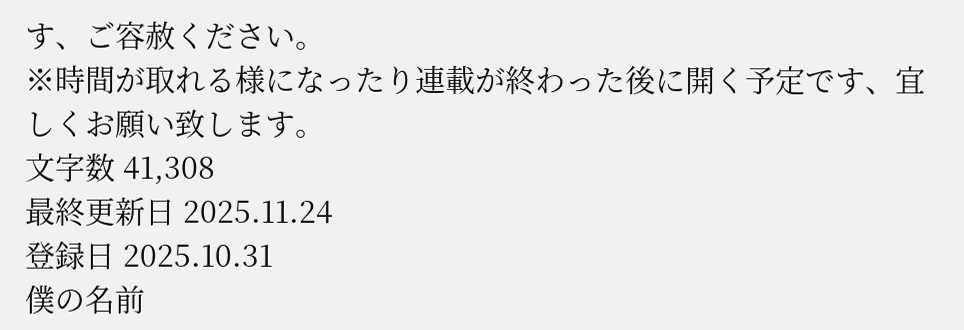す、ご容赦ください。
※時間が取れる様になったり連載が終わった後に開く予定です、宜しくお願い致します。
文字数 41,308
最終更新日 2025.11.24
登録日 2025.10.31
僕の名前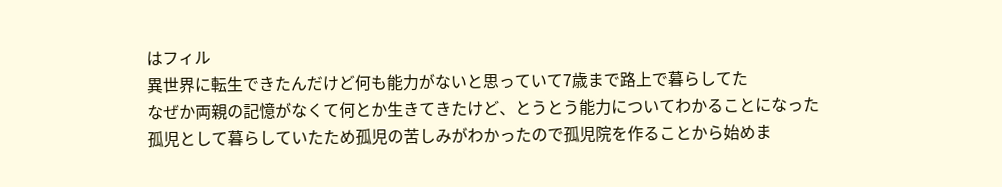はフィル
異世界に転生できたんだけど何も能力がないと思っていて7歳まで路上で暮らしてた
なぜか両親の記憶がなくて何とか生きてきたけど、とうとう能力についてわかることになった
孤児として暮らしていたため孤児の苦しみがわかったので孤児院を作ることから始めま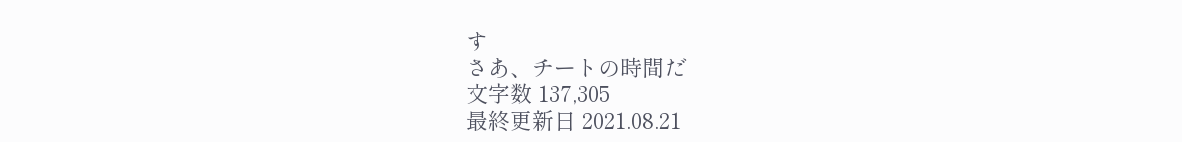す
さあ、チートの時間だ
文字数 137,305
最終更新日 2021.08.21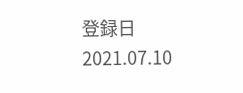登録日 2021.07.10